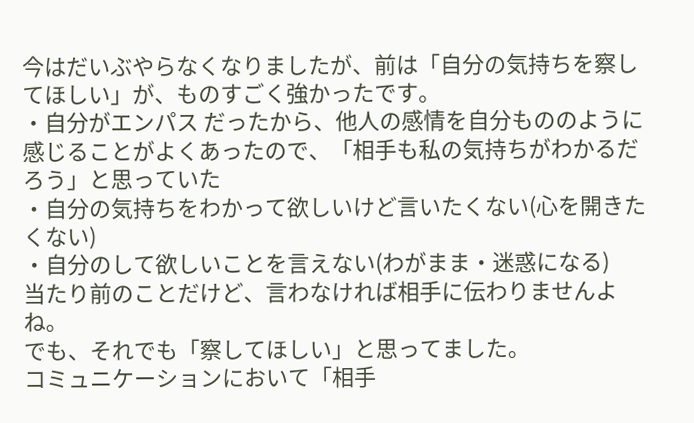今はだいぶやらなくなりましたが、前は「自分の気持ちを察してほしい」が、ものすごく強かったです。
・自分がエンパス だったから、他人の感情を自分もののように感じることがよくあったので、「相手も私の気持ちがわかるだろう」と思っていた
・自分の気持ちをわかって欲しいけど言いたくない(心を開きたくない)
・自分のして欲しいことを言えない(わがまま・迷惑になる)
当たり前のことだけど、言わなければ相手に伝わりませんよね。
でも、それでも「察してほしい」と思ってました。
コミュニケーションにおいて「相手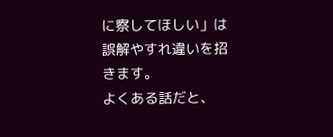に察してほしい」は誤解やすれ違いを招きます。
よくある話だと、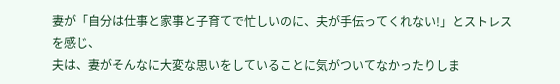妻が「自分は仕事と家事と子育てで忙しいのに、夫が手伝ってくれない!」とストレスを感じ、
夫は、妻がそんなに大変な思いをしていることに気がついてなかったりしま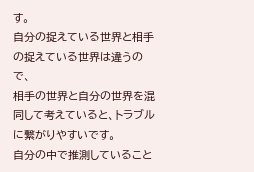す。
自分の捉えている世界と相手の捉えている世界は違うので、
相手の世界と自分の世界を混同して考えていると、トラブルに繋がりやすいです。
自分の中で推測していること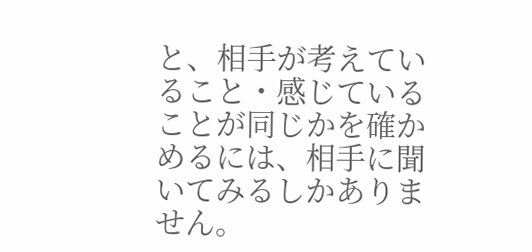と、相手が考えていること・感じていることが同じかを確かめるには、相手に聞いてみるしかありません。